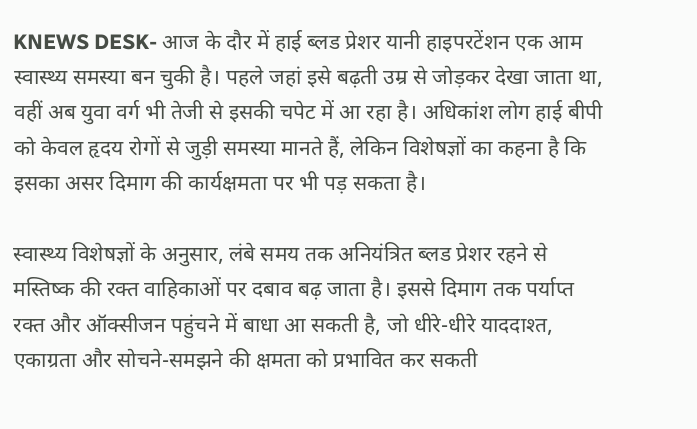KNEWS DESK- आज के दौर में हाई ब्लड प्रेशर यानी हाइपरटेंशन एक आम स्वास्थ्य समस्या बन चुकी है। पहले जहां इसे बढ़ती उम्र से जोड़कर देखा जाता था, वहीं अब युवा वर्ग भी तेजी से इसकी चपेट में आ रहा है। अधिकांश लोग हाई बीपी को केवल हृदय रोगों से जुड़ी समस्या मानते हैं, लेकिन विशेषज्ञों का कहना है कि इसका असर दिमाग की कार्यक्षमता पर भी पड़ सकता है।

स्वास्थ्य विशेषज्ञों के अनुसार, लंबे समय तक अनियंत्रित ब्लड प्रेशर रहने से मस्तिष्क की रक्त वाहिकाओं पर दबाव बढ़ जाता है। इससे दिमाग तक पर्याप्त रक्त और ऑक्सीजन पहुंचने में बाधा आ सकती है, जो धीरे-धीरे याददाश्त, एकाग्रता और सोचने-समझने की क्षमता को प्रभावित कर सकती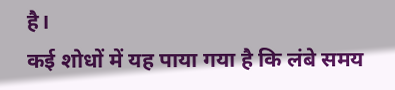है।
कई शोधों में यह पाया गया है कि लंबे समय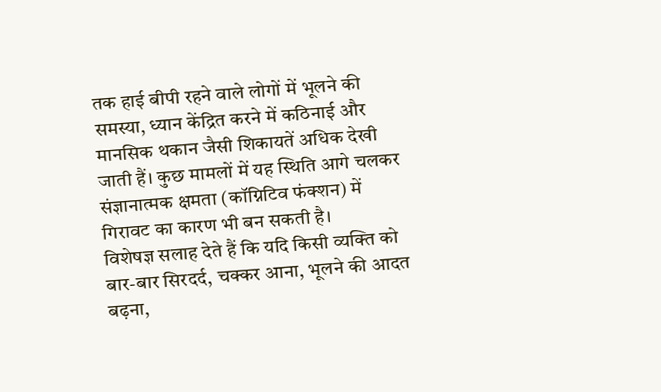तक हाई बीपी रहने वाले लोगों में भूलने की समस्या, ध्यान केंद्रित करने में कठिनाई और मानसिक थकान जैसी शिकायतें अधिक देखी जाती हैं। कुछ मामलों में यह स्थिति आगे चलकर संज्ञानात्मक क्षमता (कॉग्निटिव फंक्शन) में गिरावट का कारण भी बन सकती है।
विशेषज्ञ सलाह देते हैं कि यदि किसी व्यक्ति को बार-बार सिरदर्द, चक्कर आना, भूलने की आदत बढ़ना,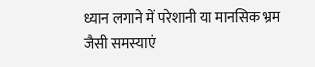ध्यान लगाने में परेशानी या मानसिक भ्रम जैसी समस्याएं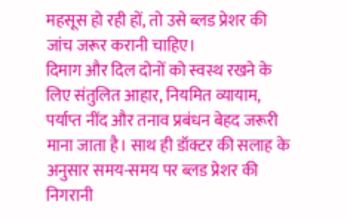महसूस हो रही हों, तो उसे ब्लड प्रेशर की जांच जरूर करानी चाहिए।
दिमाग और दिल दोनों को स्वस्थ रखने के लिए संतुलित आहार, नियमित व्यायाम, पर्याप्त नींद और तनाव प्रबंधन बेहद जरूरी माना जाता है। साथ ही डॉक्टर की सलाह के अनुसार समय-समय पर ब्लड प्रेशर की निगरानी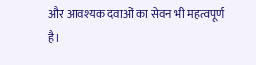और आवश्यक दवाओं का सेवन भी महत्वपूर्ण है।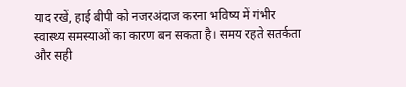याद रखें, हाई बीपी को नजरअंदाज करना भविष्य में गंभीर स्वास्थ्य समस्याओं का कारण बन सकता है। समय रहते सतर्कता और सही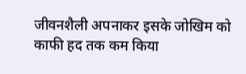जीवनशैली अपनाकर इसके जोखिम को काफी हद तक कम किया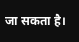जा सकता है।